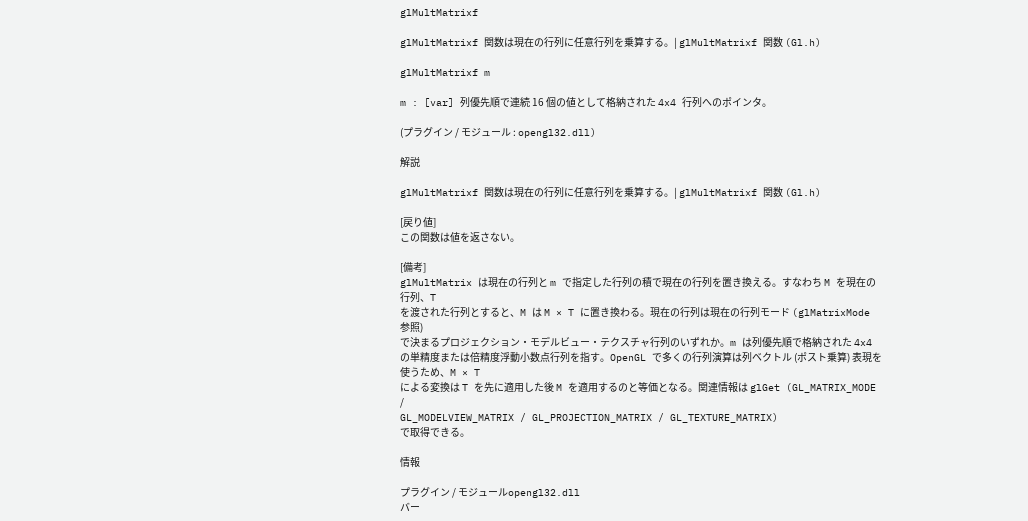glMultMatrixf

glMultMatrixf 関数は現在の行列に任意行列を乗算する。| glMultMatrixf 関数 (Gl.h)

glMultMatrixf m

m : [var] 列優先順で連続 16 個の値として格納された 4x4 行列へのポインタ。

(プラグイン / モジュール : opengl32.dll)

解説

glMultMatrixf 関数は現在の行列に任意行列を乗算する。| glMultMatrixf 関数 (Gl.h)

[戻り値]
この関数は値を返さない。

[備考]
glMultMatrix は現在の行列と m で指定した行列の積で現在の行列を置き換える。すなわち M を現在の行列、T
を渡された行列とすると、M は M × T に置き換わる。現在の行列は現在の行列モード (glMatrixMode 参照)
で決まるプロジェクション・モデルビュー・テクスチャ行列のいずれか。m は列優先順で格納された 4x4
の単精度または倍精度浮動小数点行列を指す。OpenGL で多くの行列演算は列ベクトル (ポスト乗算) 表現を使うため、M × T
による変換は T を先に適用した後 M を適用するのと等価となる。関連情報は glGet (GL_MATRIX_MODE /
GL_MODELVIEW_MATRIX / GL_PROJECTION_MATRIX / GL_TEXTURE_MATRIX)
で取得できる。

情報

プラグイン / モジュールopengl32.dll
バー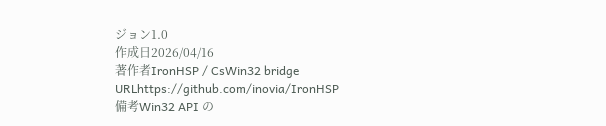ジョン1.0
作成日2026/04/16
著作者IronHSP / CsWin32 bridge
URLhttps://github.com/inovia/IronHSP
備考Win32 API の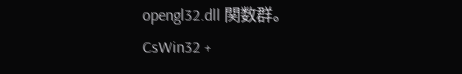opengl32.dll 関数群。CsWin32 +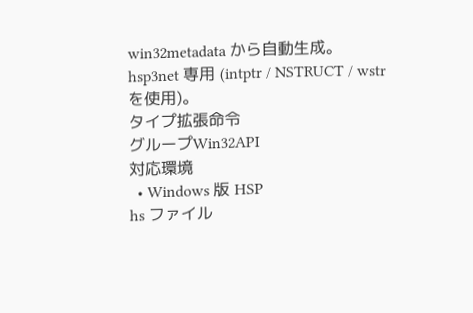win32metadata から自動生成。
hsp3net 専用 (intptr / NSTRUCT / wstr を使用)。
タイプ拡張命令
グループWin32API
対応環境
  • Windows 版 HSP
hs ファイル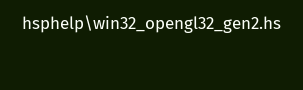hsphelp\win32_opengl32_gen2.hs